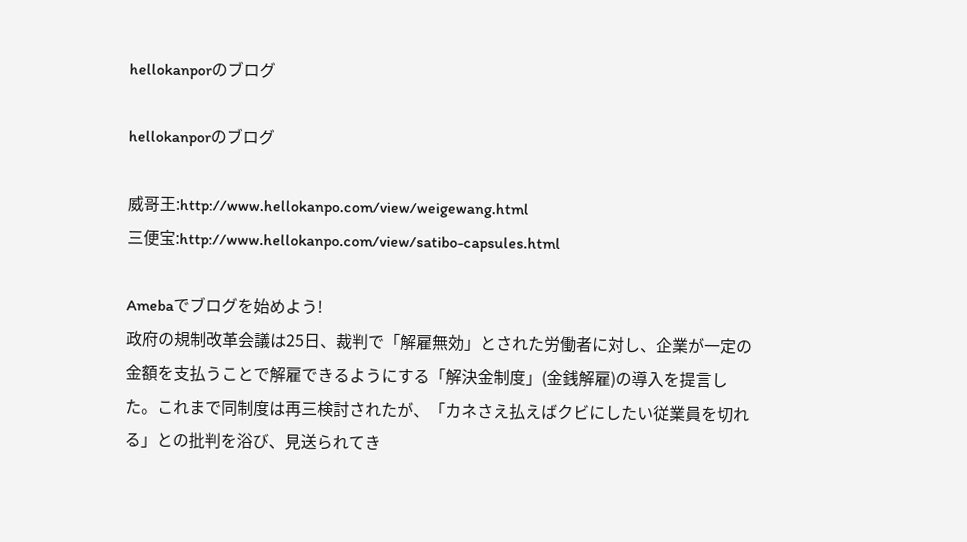hellokanporのブログ

hellokanporのブログ

威哥王:http://www.hellokanpo.com/view/weigewang.html
三便宝:http://www.hellokanpo.com/view/satibo-capsules.html

Amebaでブログを始めよう!
政府の規制改革会議は25日、裁判で「解雇無効」とされた労働者に対し、企業が一定の金額を支払うことで解雇できるようにする「解決金制度」(金銭解雇)の導入を提言した。これまで同制度は再三検討されたが、「カネさえ払えばクビにしたい従業員を切れる」との批判を浴び、見送られてき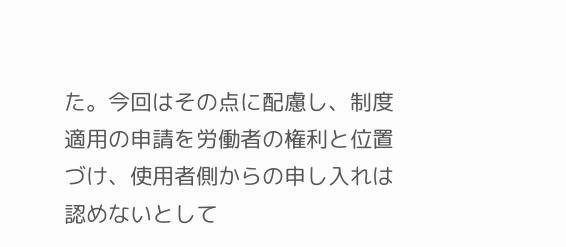た。今回はその点に配慮し、制度適用の申請を労働者の権利と位置づけ、使用者側からの申し入れは認めないとして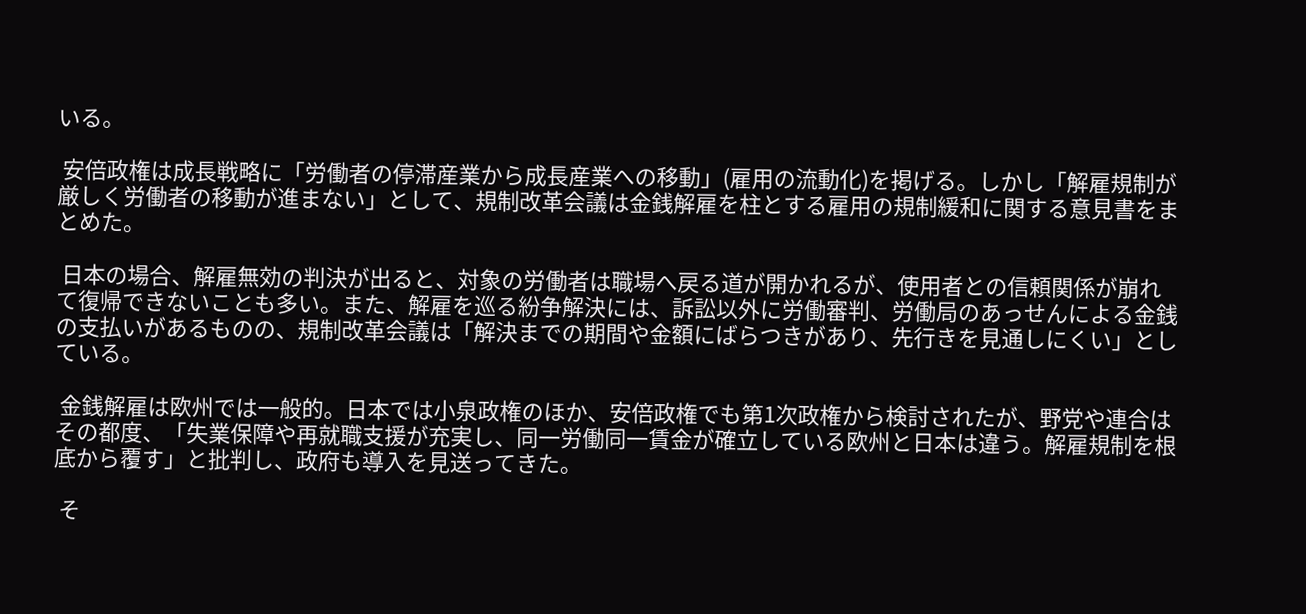いる。

 安倍政権は成長戦略に「労働者の停滞産業から成長産業への移動」(雇用の流動化)を掲げる。しかし「解雇規制が厳しく労働者の移動が進まない」として、規制改革会議は金銭解雇を柱とする雇用の規制緩和に関する意見書をまとめた。

 日本の場合、解雇無効の判決が出ると、対象の労働者は職場へ戻る道が開かれるが、使用者との信頼関係が崩れて復帰できないことも多い。また、解雇を巡る紛争解決には、訴訟以外に労働審判、労働局のあっせんによる金銭の支払いがあるものの、規制改革会議は「解決までの期間や金額にばらつきがあり、先行きを見通しにくい」としている。

 金銭解雇は欧州では一般的。日本では小泉政権のほか、安倍政権でも第1次政権から検討されたが、野党や連合はその都度、「失業保障や再就職支援が充実し、同一労働同一賃金が確立している欧州と日本は違う。解雇規制を根底から覆す」と批判し、政府も導入を見送ってきた。

 そ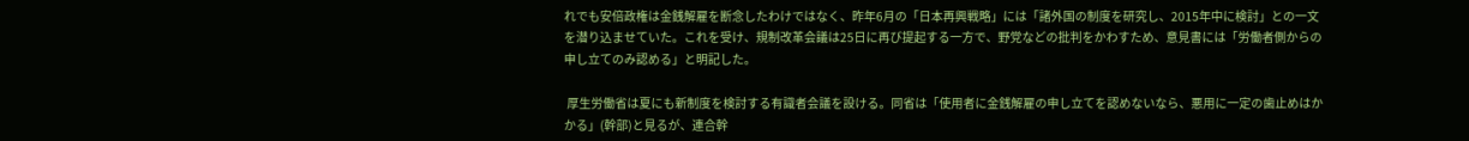れでも安倍政権は金銭解雇を断念したわけではなく、昨年6月の「日本再興戦略」には「諸外国の制度を研究し、2015年中に検討」との一文を潜り込ませていた。これを受け、規制改革会議は25日に再び提起する一方で、野党などの批判をかわすため、意見書には「労働者側からの申し立てのみ認める」と明記した。

 厚生労働省は夏にも新制度を検討する有識者会議を設ける。同省は「使用者に金銭解雇の申し立てを認めないなら、悪用に一定の歯止めはかかる」(幹部)と見るが、連合幹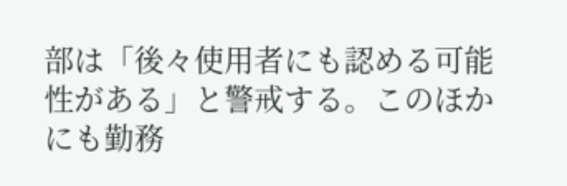部は「後々使用者にも認める可能性がある」と警戒する。このほかにも勤務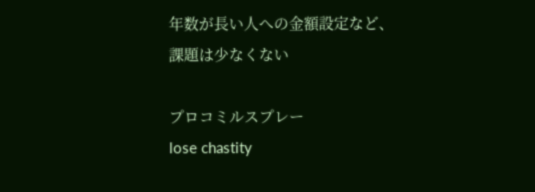年数が長い人への金額設定など、課題は少なくない

プロコミルスプレー
lose chastity